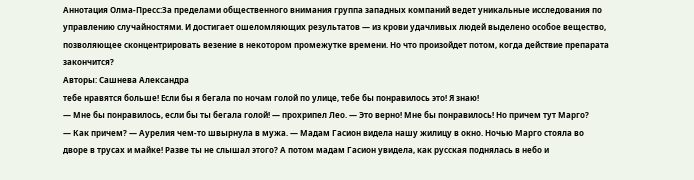Аннотация Олма-Пресс:За пределами общественного внимания группа западных компаний ведет уникальные исследования по управлению случайностями. И достигает ошеломляющих результатов — из крови удачливых людей выделено особое вещество, позволяющее сконцентрировать везение в некотором промежутке времени. Но что произойдет потом, когда действие препарата закончится?
Авторы: Сашнева Александра
тебе нравятся больше! Если бы я бегала по ночам голой по улице, тебе бы понравилось это! Я знаю!
— Мне бы понравилось, если бы ты бегала голой! — прохрипел Лео. — Это верно! Мне бы понравилось! Но причем тут Марго?
— Как причем? — Аурелия чем-то швырнула в мужа. — Мадам Гасион видела нашу жилицу в окно. Ночью Марго стояла во дворе в трусах и майке! Разве ты не слышал этого? А потом мадам Гасион увидела, как русская поднялась в небо и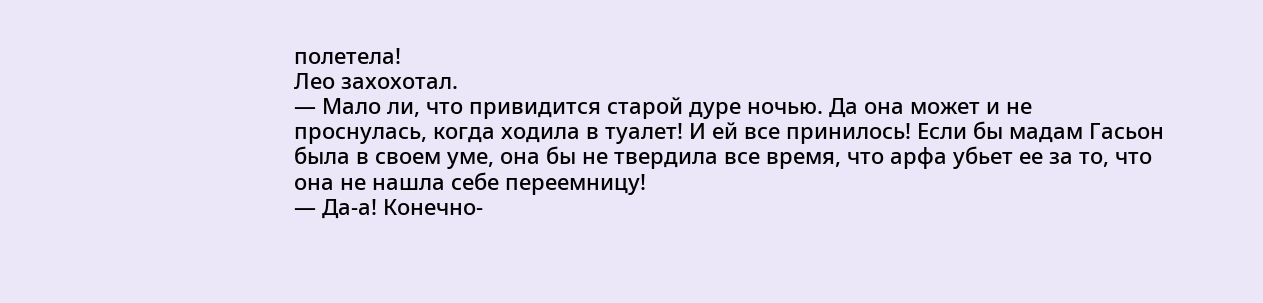полетела!
Лео захохотал.
— Мало ли, что привидится старой дуре ночью. Да она может и не проснулась, когда ходила в туалет! И ей все принилось! Если бы мадам Гасьон была в своем уме, она бы не твердила все время, что арфа убьет ее за то, что она не нашла себе переемницу!
— Да-а! Конечно-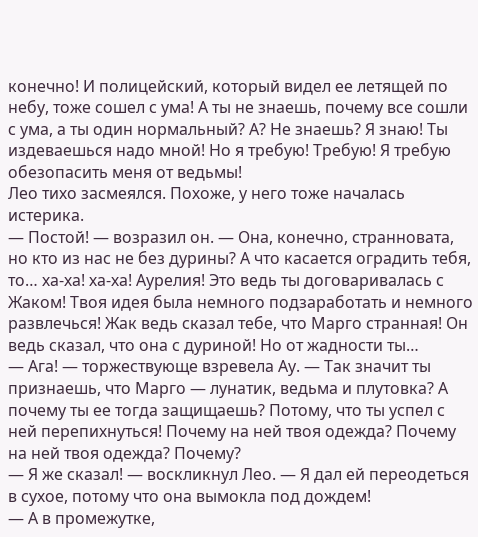конечно! И полицейский, который видел ее летящей по небу, тоже сошел с ума! А ты не знаешь, почему все сошли с ума, а ты один нормальный? А? Не знаешь? Я знаю! Ты издеваешься надо мной! Но я требую! Требую! Я требую обезопасить меня от ведьмы!
Лео тихо засмеялся. Похоже, у него тоже началась истерика.
— Постой! — возразил он. — Она, конечно, странновата, но кто из нас не без дурины? А что касается оградить тебя, то… ха-ха! ха-ха! Аурелия! Это ведь ты договаривалась с Жаком! Твоя идея была немного подзаработать и немного развлечься! Жак ведь сказал тебе, что Марго странная! Он ведь сказал, что она с дуриной! Но от жадности ты…
— Ага! — торжествующе взревела Ау. — Так значит ты признаешь, что Марго — лунатик, ведьма и плутовка? А почему ты ее тогда защищаешь? Потому, что ты успел с ней перепихнуться! Почему на ней твоя одежда? Почему на ней твоя одежда? Почему?
— Я же сказал! — воскликнул Лео. — Я дал ей переодеться в сухое, потому что она вымокла под дождем!
— А в промежутке,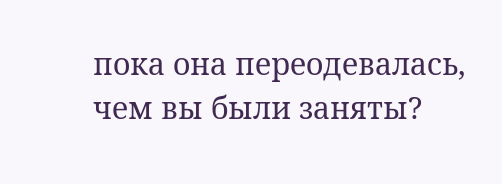пока она переодевалась, чем вы были заняты?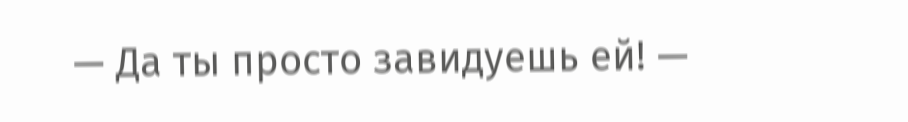— Да ты просто завидуешь ей! —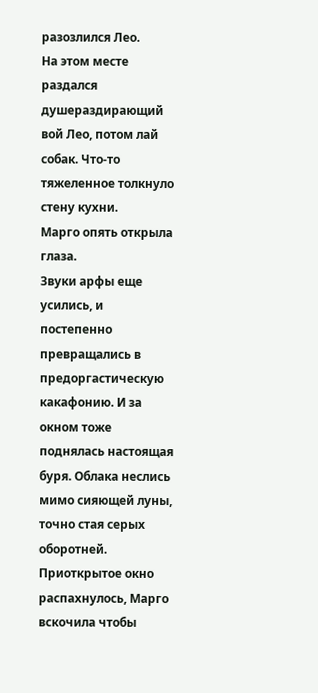разозлился Лео.
На этом месте раздался душераздирающий вой Лео, потом лай собак. Что-то тяжеленное толкнуло стену кухни.
Марго опять открыла глаза.
Звуки арфы еще усились, и постепенно превращались в предоргастическую какафонию. И за окном тоже поднялась настоящая буря. Облака неслись мимо сияющей луны, точно стая серых оборотней. Приоткрытое окно распахнулось, Марго вскочила чтобы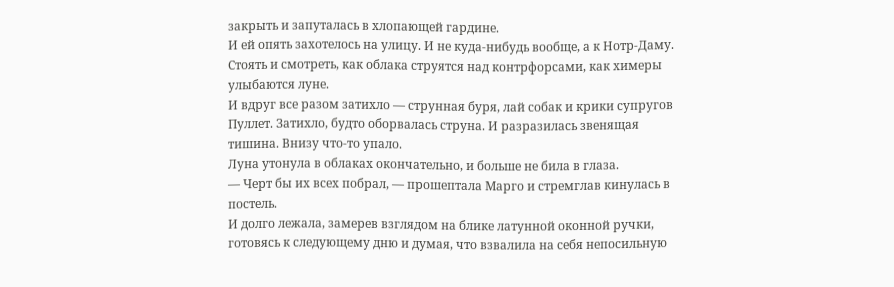закрыть и запуталась в хлопающей гардине.
И ей опять захотелось на улицу. И не куда-нибудь вообще, а к Нотр-Даму. Стоять и смотреть, как облака струятся над контрфорсами, как химеры улыбаются луне.
И вдруг все разом затихло — струнная буря, лай собак и крики супругов Пуллет. Затихло, будто оборвалась струна. И разразилась звенящая тишина. Внизу что-то упало.
Луна утонула в облаках окончательно, и больше не била в глаза.
— Черт бы их всех побрал, — прошептала Марго и стремглав кинулась в постель.
И долго лежала, замерев взглядом на блике латунной оконной ручки, готовясь к следующему дню и думая, что взвалила на себя непосильную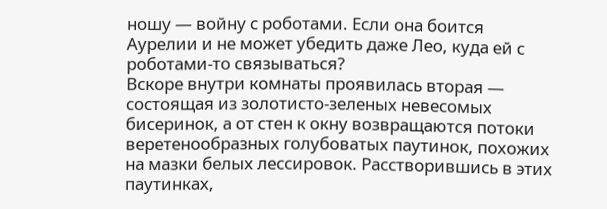ношу — войну с роботами. Если она боится Аурелии и не может убедить даже Лео, куда ей с роботами-то связываться?
Вскоре внутри комнаты проявилась вторая — состоящая из золотисто-зеленых невесомых бисеринок, а от стен к окну возвращаются потоки веретенообразных голубоватых паутинок, похожих на мазки белых лессировок. Расстворившись в этих паутинках,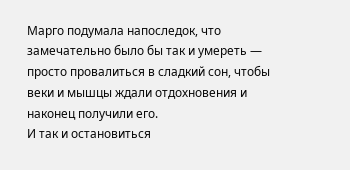Марго подумала напоследок, что замечательно было бы так и умереть — просто провалиться в сладкий сон, чтобы веки и мышцы ждали отдохновения и наконец получили его.
И так и остановиться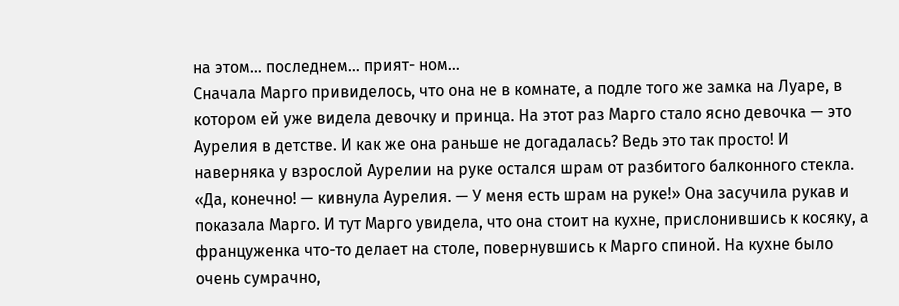на этом… последнем… прият- ном…
Сначала Марго привиделось, что она не в комнате, а подле того же замка на Луаре, в котором ей уже видела девочку и принца. На этот раз Марго стало ясно девочка — это Аурелия в детстве. И как же она раньше не догадалась? Ведь это так просто! И наверняка у взрослой Аурелии на руке остался шрам от разбитого балконного стекла.
«Да, конечно! — кивнула Аурелия. — У меня есть шрам на руке!» Она засучила рукав и показала Марго. И тут Марго увидела, что она стоит на кухне, прислонившись к косяку, а француженка что-то делает на столе, повернувшись к Марго спиной. На кухне было очень сумрачно,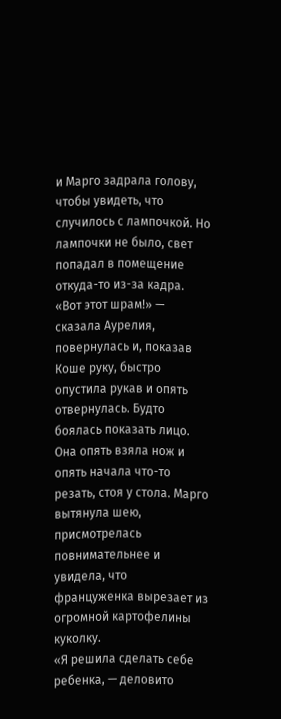и Марго задрала голову, чтобы увидеть, что случилось с лампочкой. Но лампочки не было, свет попадал в помещение откуда-то из-за кадра.
«Вот этот шрам!» — сказала Аурелия, повернулась и, показав Коше руку, быстро опустила рукав и опять отвернулась. Будто боялась показать лицо. Она опять взяла нож и опять начала что-то резать, стоя у стола. Марго вытянула шею, присмотрелась повнимательнее и увидела, что француженка вырезает из огромной картофелины куколку.
«Я решила сделать себе ребенка, — деловито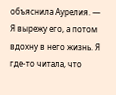объяснила Аурелия. — Я вырежу его, а потом вдохну в него жизнь. Я где-то читала, что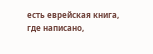есть еврейская книга, где написано,